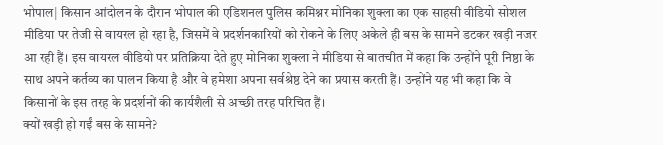भोपाल| किसान आंदोलन के दौरान भोपाल की एडिशनल पुलिस कमिश्नर मोनिका शुक्ला का एक साहसी वीडियो सोशल मीडिया पर तेजी से वायरल हो रहा है, जिसमें वे प्रदर्शनकारियों को रोकने के लिए अकेले ही बस के सामने डटकर खड़ी नजर आ रही हैं। इस वायरल वीडियो पर प्रतिक्रिया देते हुए मोनिका शुक्ला ने मीडिया से बातचीत में कहा कि उन्होंने पूरी निष्ठा के साथ अपने कर्तव्य का पालन किया है और वे हमेशा अपना सर्वश्रेष्ठ देने का प्रयास करती हैं। उन्होंने यह भी कहा कि वे किसानों के इस तरह के प्रदर्शनों की कार्यशैली से अच्छी तरह परिचित हैं।
क्यों खड़ी हो गईं बस के सामने?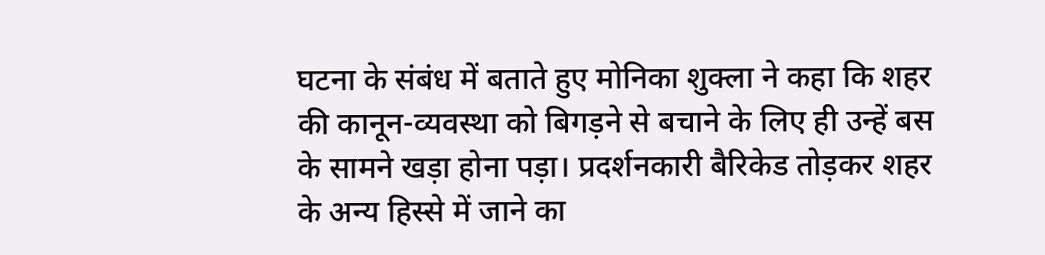घटना के संबंध में बताते हुए मोनिका शुक्ला ने कहा कि शहर की कानून-व्यवस्था को बिगड़ने से बचाने के लिए ही उन्हें बस के सामने खड़ा होना पड़ा। प्रदर्शनकारी बैरिकेड तोड़कर शहर के अन्य हिस्से में जाने का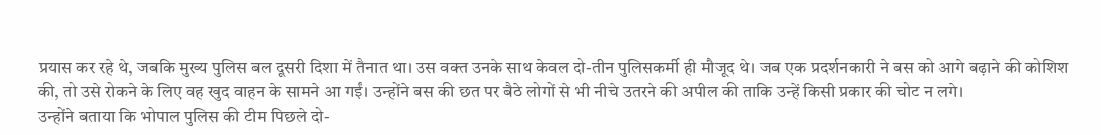प्रयास कर रहे थे, जबकि मुख्य पुलिस बल दूसरी दिशा में तैनात था। उस वक्त उनके साथ केवल दो-तीन पुलिसकर्मी ही मौजूद थे। जब एक प्रदर्शनकारी ने बस को आगे बढ़ाने की कोशिश की, तो उसे रोकने के लिए वह खुद वाहन के सामने आ गईं। उन्होंने बस की छत पर बैठे लोगों से भी नीचे उतरने की अपील की ताकि उन्हें किसी प्रकार की चोट न लगे।
उन्होंने बताया कि भोपाल पुलिस की टीम पिछले दो-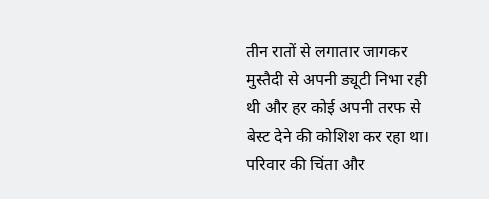तीन रातों से लगातार जागकर मुस्तैदी से अपनी ड्यूटी निभा रही थी और हर कोई अपनी तरफ से बेस्ट देने की कोशिश कर रहा था।
परिवार की चिंता और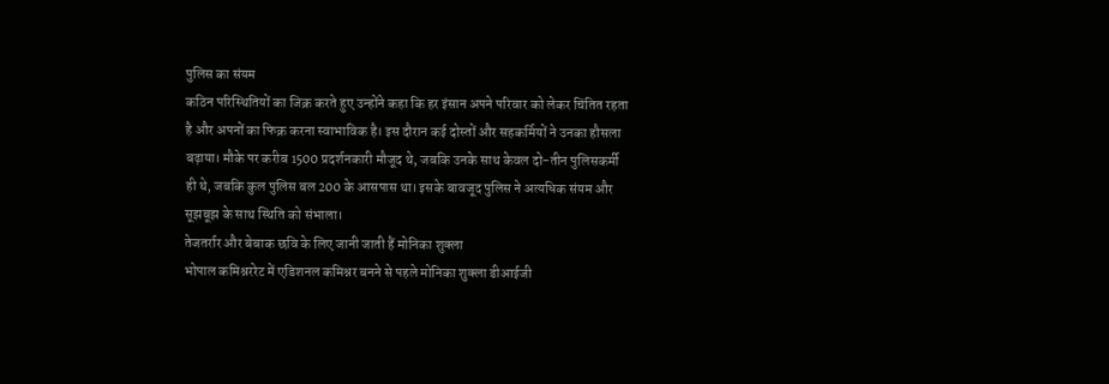पुलिस का संयम
कठिन परिस्थितियों का जिक्र करते हुए उन्होंने कहा कि हर इंसान अपने परिवार को लेकर चिंतित रहता है और अपनों का फिक्र करना स्वाभाविक है। इस दौरान कई दोस्तों और सहकर्मियों ने उनका हौसला बढ़ाया। मौके पर करीब 1500 प्रदर्शनकारी मौजूद थे, जबकि उनके साथ केवल दो-तीन पुलिसकर्मी ही थे, जबकि कुल पुलिस बल 200 के आसपास था। इसके बावजूद पुलिस ने अत्यधिक संयम और सूझबूझ के साथ स्थिति को संभाला।
तेजतर्रार और बेबाक छवि के लिए जानी जाती हैं मोनिका शुक्ला
भोपाल कमिश्नररेट में एडिशनल कमिश्नर बनने से पहले मोनिका शुक्ला डीआईजी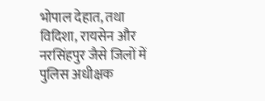भोपाल देहात, तथा विदिशा, रायसेन और नरसिंहपुर जैसे जिलों में पुलिस अधीक्षक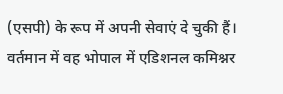(एसपी) के रूप में अपनी सेवाएं दे चुकी हैं। वर्तमान में वह भोपाल में एडिशनल कमिश्नर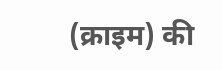(क्राइम) की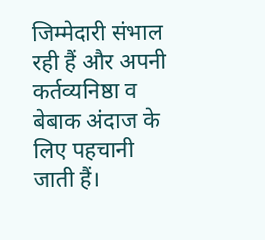जिम्मेदारी संभाल रही हैं और अपनी कर्तव्यनिष्ठा व बेबाक अंदाज के लिए पहचानी जाती हैं।